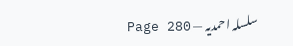سلسلہ احمدیہ — Page 280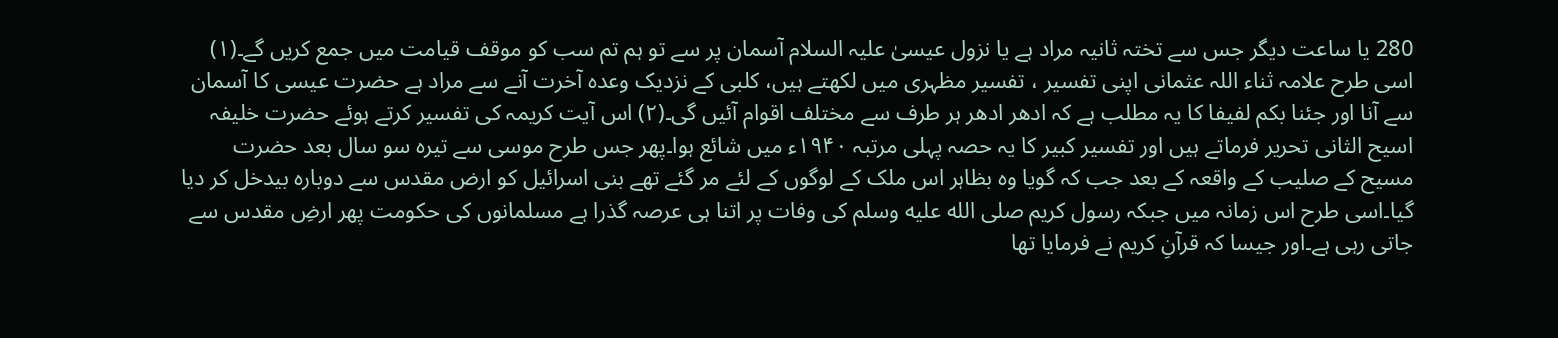280 یا ساعت دیگر جس سے تختہ ثانیہ مراد ہے یا نزول عیسیٰ علیہ السلام آسمان پر سے تو ہم تم سب کو موقف قیامت میں جمع کریں گے۔(۱) اسی طرح علامہ ثناء اللہ عثمانی اپنی تفسیر ، تفسیر مظہری میں لکھتے ہیں، کلبی کے نزدیک وعدہ آخرت آنے سے مراد ہے حضرت عیسی کا آسمان سے آنا اور جئنا بکم لفیفا کا یہ مطلب ہے کہ ادھر ادھر ہر طرف سے مختلف اقوام آئیں گی۔(۲) اس آیت کریمہ کی تفسیر کرتے ہوئے حضرت خلیفہ اسیح الثانی تحریر فرماتے ہیں اور تفسیر کبیر کا یہ حصہ پہلی مرتبہ ۱۹۴۰ء میں شائع ہوا۔پھر جس طرح موسی سے تیرہ سو سال بعد حضرت مسیح کے صلیب کے واقعہ کے بعد جب کہ گویا وہ بظاہر اس ملک کے لوگوں کے لئے مر گئے تھے بنی اسرائیل کو ارض مقدس سے دوبارہ بیدخل کر دیا گیا۔اسی طرح اس زمانہ میں جبکہ رسول کریم صلى الله عليه وسلم کی وفات پر اتنا ہی عرصہ گذرا ہے مسلمانوں کی حکومت پھر ارضِ مقدس سے جاتی رہی ہے۔اور جیسا کہ قرآنِ کریم نے فرمایا تھا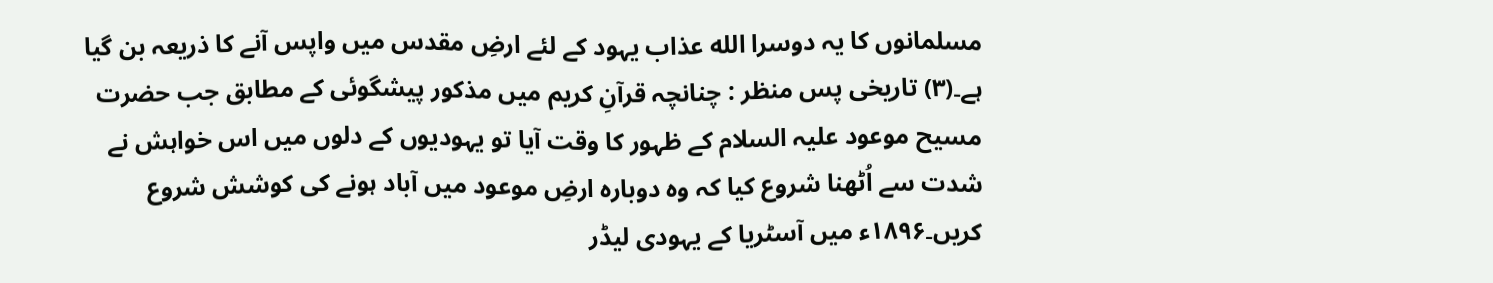مسلمانوں کا یہ دوسرا الله عذاب یہود کے لئے ارضِ مقدس میں واپس آنے کا ذریعہ بن گیا ہے۔(۳) تاریخی پس منظر : چنانچہ قرآنِ کریم میں مذکور پیشگوئی کے مطابق جب حضرت مسیح موعود علیہ السلام کے ظہور کا وقت آیا تو یہودیوں کے دلوں میں اس خواہش نے شدت سے اُٹھنا شروع کیا کہ وہ دوبارہ ارضِ موعود میں آباد ہونے کی کوشش شروع کریں۔۱۸۹۶ء میں آسٹریا کے یہودی لیڈر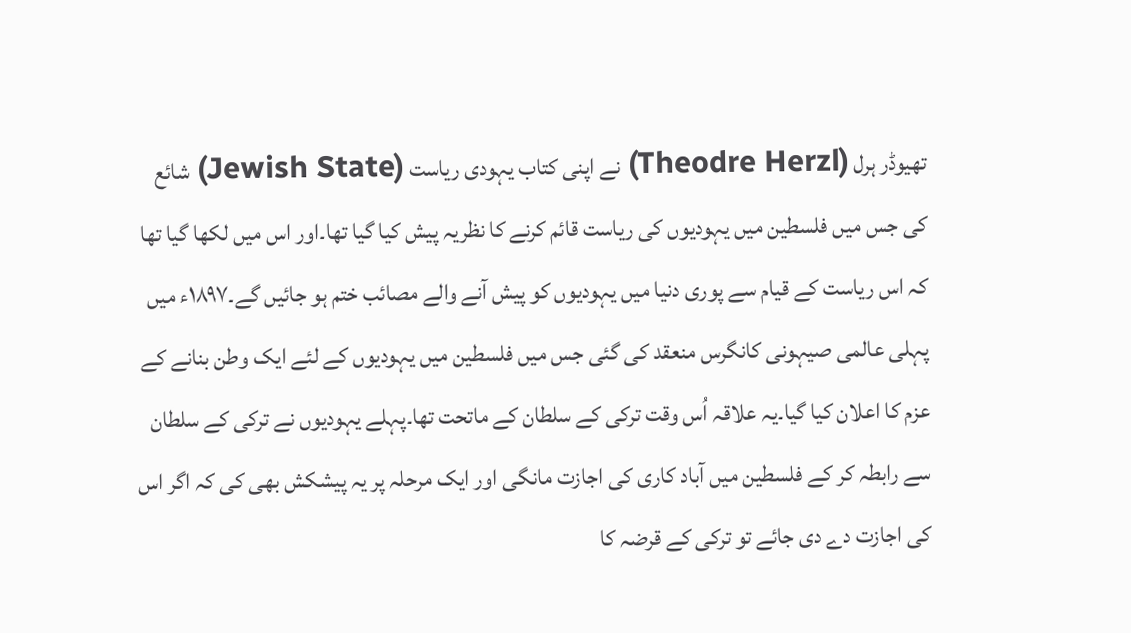تھیوڈر ہرل (Theodre Herzl) نے اپنی کتاب یہودی ریاست (Jewish State) شائع کی جس میں فلسطین میں یہودیوں کی ریاست قائم کرنے کا نظریہ پیش کیا گیا تھا۔اور اس میں لکھا گیا تھا کہ اس ریاست کے قیام سے پوری دنیا میں یہودیوں کو پیش آنے والے مصائب ختم ہو جائیں گے۔۱۸۹۷ء میں پہلی عالمی صیہونی کانگرس منعقد کی گئی جس میں فلسطین میں یہودیوں کے لئے ایک وطن بنانے کے عزم کا اعلان کیا گیا۔یہ علاقہ اُس وقت ترکی کے سلطان کے ماتحت تھا۔پہلے یہودیوں نے ترکی کے سلطان سے رابطہ کر کے فلسطین میں آباد کاری کی اجازت مانگی اور ایک مرحلہ پر یہ پیشکش بھی کی کہ اگر اس کی اجازت دے دی جائے تو ترکی کے قرضہ کا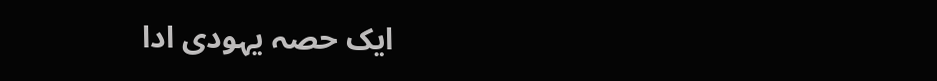ایک حصہ یہودی ادا